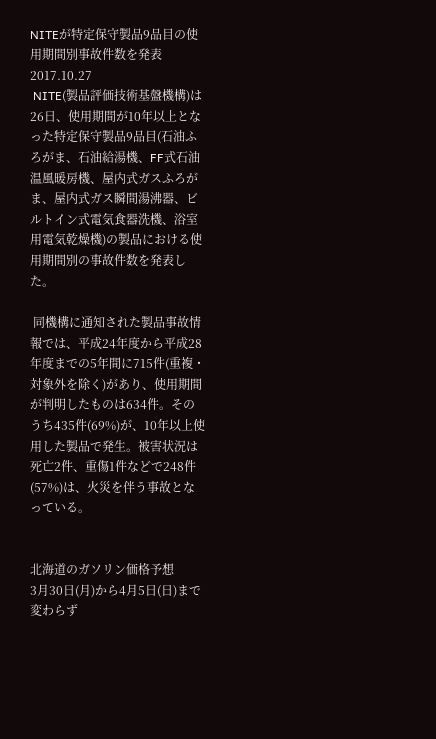NITEが特定保守製品9品目の使用期間別事故件数を発表
2017.10.27
 NITE(製品評価技術基盤機構)は26日、使用期間が10年以上となった特定保守製品9品目(石油ふろがま、石油給湯機、FF式石油温風暖房機、屋内式ガスふろがま、屋内式ガス瞬間湯沸器、ビルトイン式電気食器洗機、浴室用電気乾燥機)の製品における使用期間別の事故件数を発表した。

 同機構に通知された製品事故情報では、平成24年度から平成28年度までの5年間に715件(重複・対象外を除く)があり、使用期間が判明したものは634件。そのうち435件(69%)が、10年以上使用した製品で発生。被害状況は死亡2件、重傷1件などで248件(57%)は、火災を伴う事故となっている。


北海道のガソリン価格予想
3月30日(月)から4月5日(日)まで
変わらず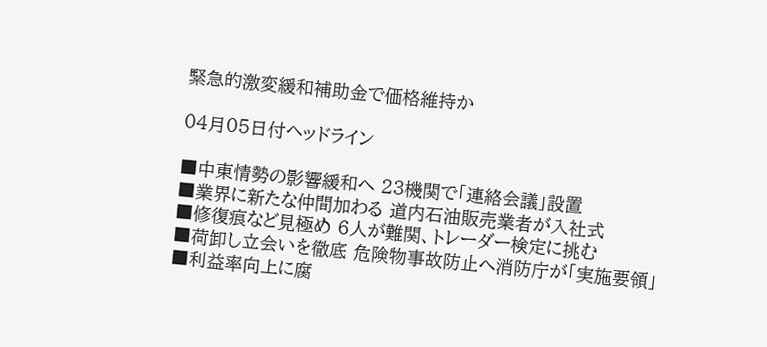緊急的激変緩和補助金で価格維持か

04月05日付ヘッドライン

■中東情勢の影響緩和へ 23機関で「連絡会議」設置
■業界に新たな仲間加わる 道内石油販売業者が入社式
■修復痕など見極め 6人が難関、トレーダー検定に挑む
■荷卸し立会いを徹底 危険物事故防止へ消防庁が「実施要領」
■利益率向上に腐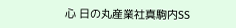心 日の丸産業社真駒内SS